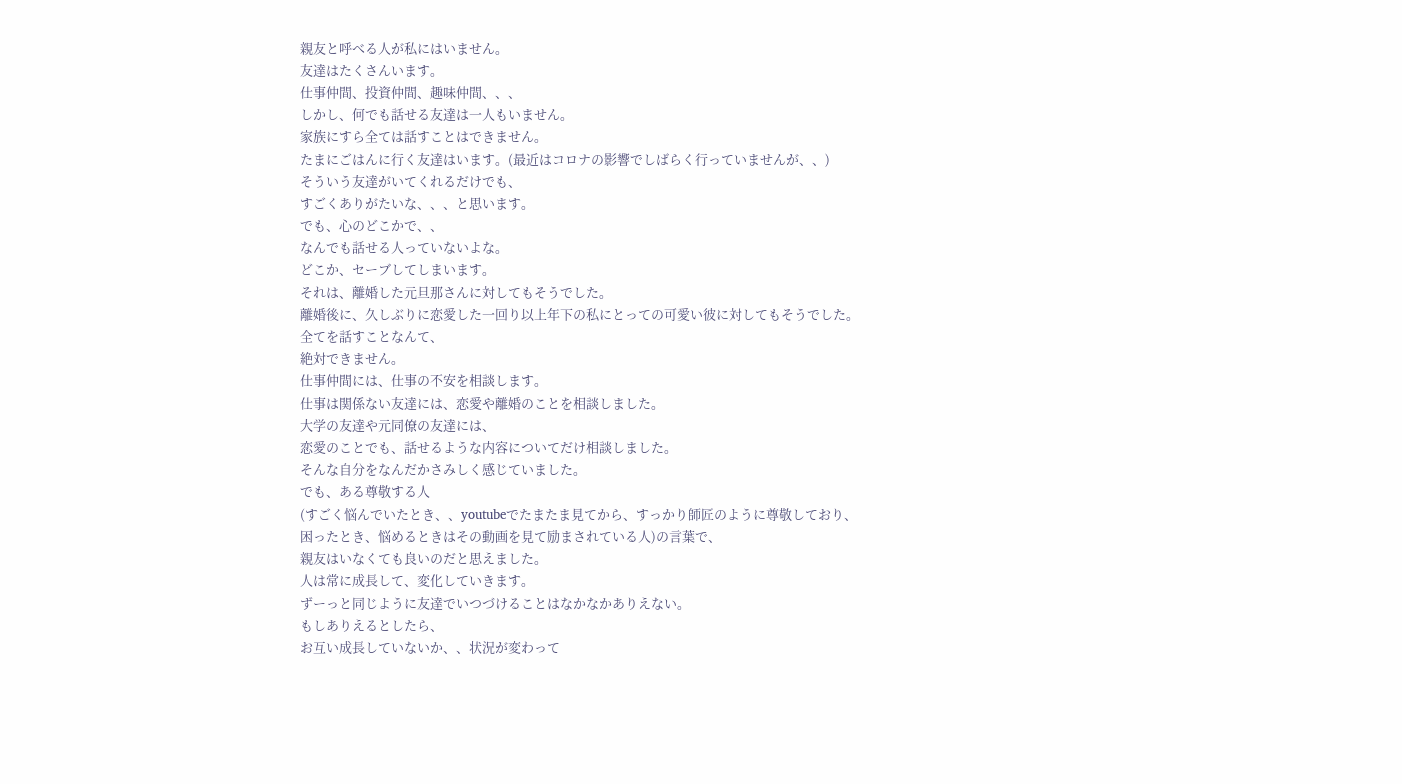親友と呼べる人が私にはいません。
友達はたくさんいます。
仕事仲間、投資仲間、趣味仲間、、、
しかし、何でも話せる友達は一人もいません。
家族にすら全ては話すことはできません。
たまにごはんに行く友達はいます。(最近はコロナの影響でしばらく行っていませんが、、)
そういう友達がいてくれるだけでも、
すごくありがたいな、、、と思います。
でも、心のどこかで、、
なんでも話せる人っていないよな。
どこか、セーブしてしまいます。
それは、離婚した元旦那さんに対してもそうでした。
離婚後に、久しぶりに恋愛した一回り以上年下の私にとっての可愛い彼に対してもそうでした。
全てを話すことなんて、
絶対できません。
仕事仲間には、仕事の不安を相談します。
仕事は関係ない友達には、恋愛や離婚のことを相談しました。
大学の友達や元同僚の友達には、
恋愛のことでも、話せるような内容についてだけ相談しました。
そんな自分をなんだかさみしく感じていました。
でも、ある尊敬する人
(すごく悩んでいたとき、、youtubeでたまたま見てから、すっかり師匠のように尊敬しており、
困ったとき、悩めるときはその動画を見て励まされている人)の言葉で、
親友はいなくても良いのだと思えました。
人は常に成長して、変化していきます。
ずーっと同じように友達でいつづけることはなかなかありえない。
もしありえるとしたら、
お互い成長していないか、、状況が変わって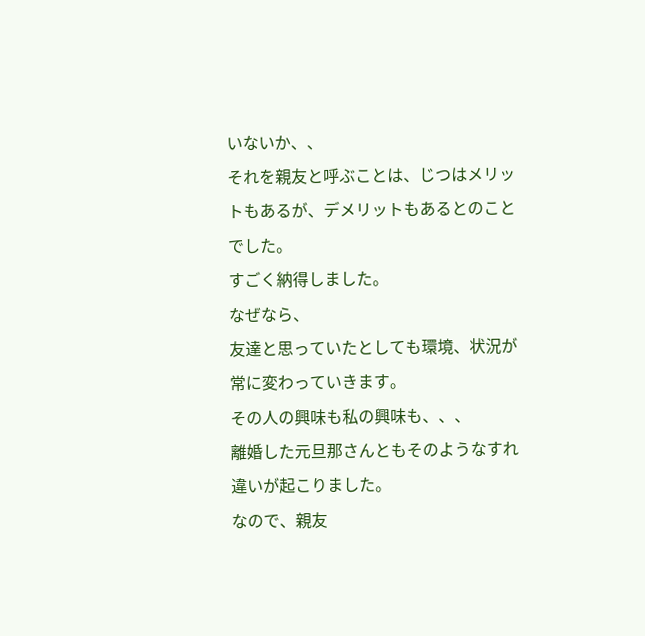いないか、、
それを親友と呼ぶことは、じつはメリットもあるが、デメリットもあるとのことでした。
すごく納得しました。
なぜなら、
友達と思っていたとしても環境、状況が常に変わっていきます。
その人の興味も私の興味も、、、
離婚した元旦那さんともそのようなすれ違いが起こりました。
なので、親友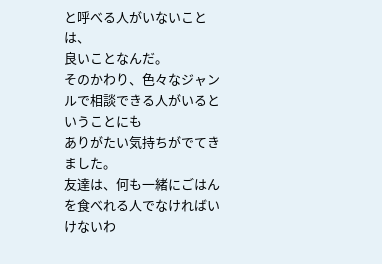と呼べる人がいないことは、
良いことなんだ。
そのかわり、色々なジャンルで相談できる人がいるということにも
ありがたい気持ちがでてきました。
友達は、何も一緒にごはんを食べれる人でなければいけないわ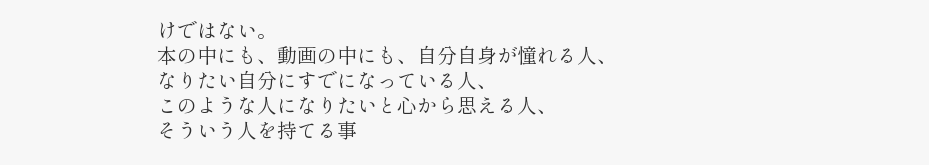けではない。
本の中にも、動画の中にも、自分自身が憧れる人、
なりたい自分にすでになっている人、
このような人になりたいと心から思える人、
そういう人を持てる事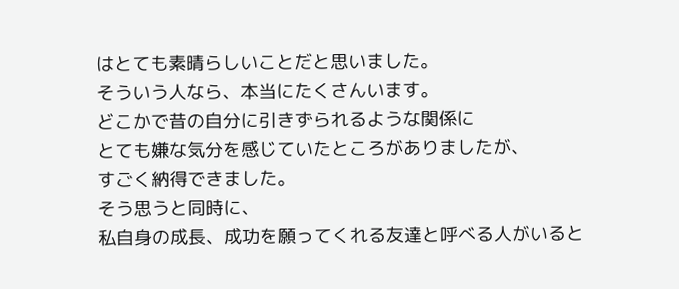はとても素晴らしいことだと思いました。
そういう人なら、本当にたくさんいます。
どこかで昔の自分に引きずられるような関係に
とても嫌な気分を感じていたところがありましたが、
すごく納得できました。
そう思うと同時に、
私自身の成長、成功を願ってくれる友達と呼べる人がいると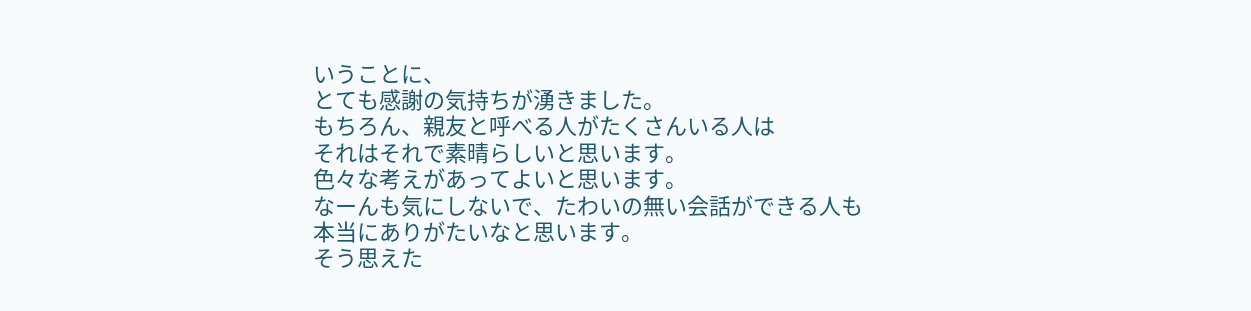いうことに、
とても感謝の気持ちが湧きました。
もちろん、親友と呼べる人がたくさんいる人は
それはそれで素晴らしいと思います。
色々な考えがあってよいと思います。
なーんも気にしないで、たわいの無い会話ができる人も
本当にありがたいなと思います。
そう思えた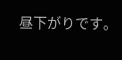昼下がりです。